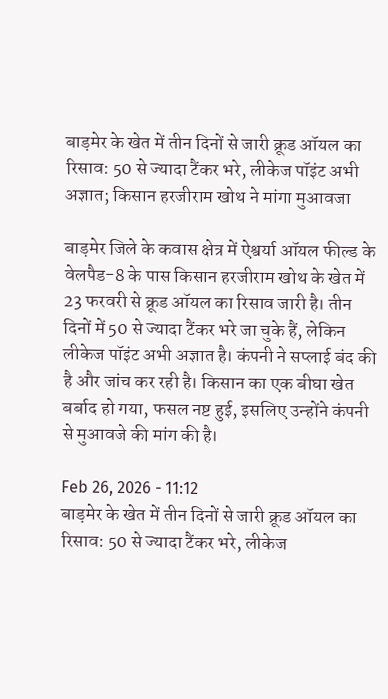बाड़मेर के खेत में तीन दिनों से जारी क्रूड ऑयल का रिसाव: 50 से ज्यादा टैंकर भरे, लीकेज पॉइंट अभी अज्ञात; किसान हरजीराम खोथ ने मांगा मुआवजा

बाड़मेर जिले के कवास क्षेत्र में ऐश्वर्या ऑयल फील्ड के वेलपैड-8 के पास किसान हरजीराम खोथ के खेत में 23 फरवरी से क्रूड ऑयल का रिसाव जारी है। तीन दिनों में 50 से ज्यादा टैंकर भरे जा चुके हैं, लेकिन लीकेज पॉइंट अभी अज्ञात है। कंपनी ने सप्लाई बंद की है और जांच कर रही है। किसान का एक बीघा खेत बर्बाद हो गया, फसल नष्ट हुई, इसलिए उन्होंने कंपनी से मुआवजे की मांग की है।

Feb 26, 2026 - 11:12
बाड़मेर के खेत में तीन दिनों से जारी क्रूड ऑयल का रिसाव: 50 से ज्यादा टैंकर भरे, लीकेज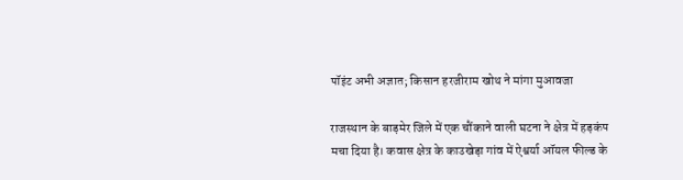पॉइंट अभी अज्ञात; किसान हरजीराम खोथ ने मांगा मुआवजा

राजस्थान के बाड़मेर जिले में एक चौंकाने वाली घटना ने क्षेत्र में हड़कंप मचा दिया है। कवास क्षेत्र के काउखेड़ा गांव में ऐश्वर्या ऑयल फील्ड के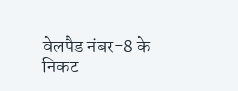वेलपैड नंबर-8 के निकट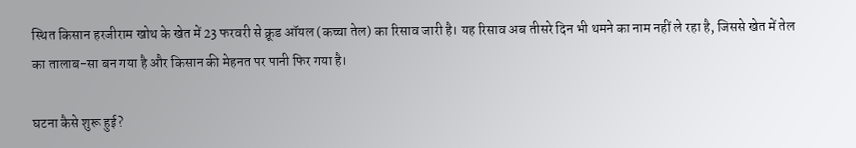स्थित किसान हरजीराम खोथ के खेत में 23 फरवरी से क्रूड ऑयल (कच्चा तेल) का रिसाव जारी है। यह रिसाव अब तीसरे दिन भी थमने का नाम नहीं ले रहा है, जिससे खेत में तेल का तालाब-सा बन गया है और किसान की मेहनत पर पानी फिर गया है।

घटना कैसे शुरू हुई?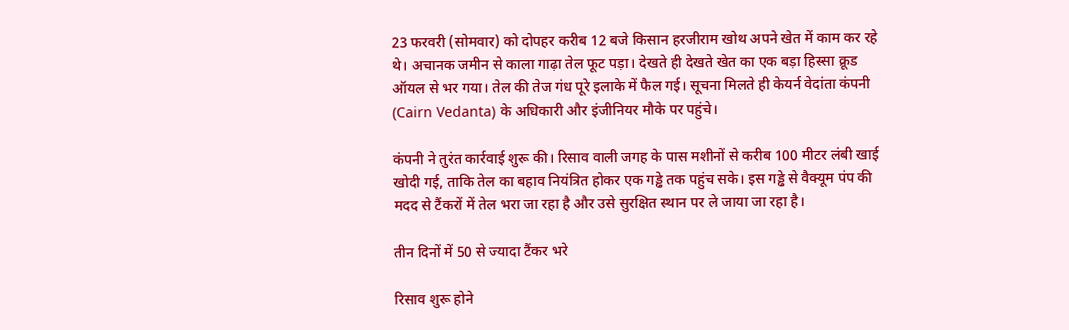23 फरवरी (सोमवार) को दोपहर करीब 12 बजे किसान हरजीराम खोथ अपने खेत में काम कर रहे थे। अचानक जमीन से काला गाढ़ा तेल फूट पड़ा। देखते ही देखते खेत का एक बड़ा हिस्सा क्रूड ऑयल से भर गया। तेल की तेज गंध पूरे इलाके में फैल गई। सूचना मिलते ही केयर्न वेदांता कंपनी (Cairn Vedanta) के अधिकारी और इंजीनियर मौके पर पहुंचे।

कंपनी ने तुरंत कार्रवाई शुरू की। रिसाव वाली जगह के पास मशीनों से करीब 100 मीटर लंबी खाई खोदी गई, ताकि तेल का बहाव नियंत्रित होकर एक गड्ढे तक पहुंच सके। इस गड्ढे से वैक्यूम पंप की मदद से टैंकरों में तेल भरा जा रहा है और उसे सुरक्षित स्थान पर ले जाया जा रहा है।

तीन दिनों में 50 से ज्यादा टैंकर भरे

रिसाव शुरू होने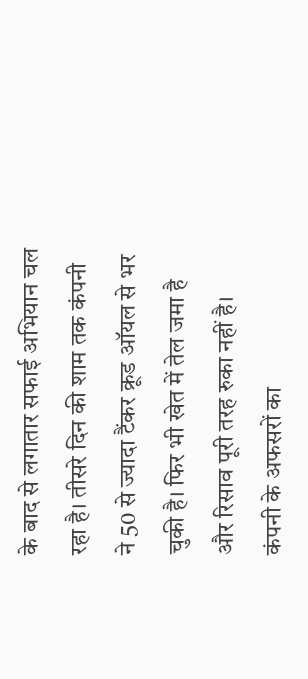के बाद से लगातार सफाई अभियान चल रहा है। तीसरे दिन की शाम तक कंपनी ने 50 से ज्यादा टैंकर क्रूड ऑयल से भर चुकी है। फिर भी खेत में तेल जमा है और रिसाव पूरी तरह रुका नहीं है। कंपनी के अफसरों का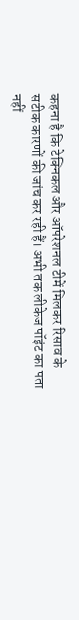कहना है कि टेक्निकल और ऑपरेशनल टीमें मिलकर रिसाव के सटीक कारणों की जांच कर रही हैं। अभी तक लीकेज पॉइंट का पता नहीं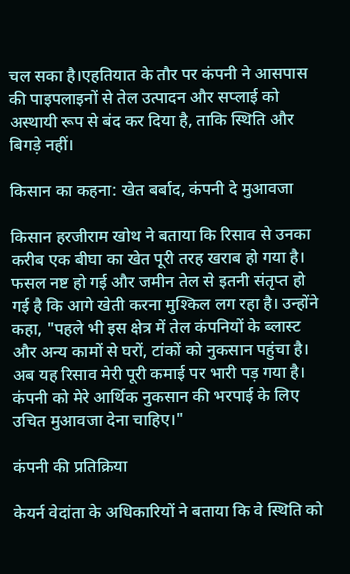चल सका है।एहतियात के तौर पर कंपनी ने आसपास की पाइपलाइनों से तेल उत्पादन और सप्लाई को अस्थायी रूप से बंद कर दिया है, ताकि स्थिति और बिगड़े नहीं।

किसान का कहना: खेत बर्बाद, कंपनी दे मुआवजा

किसान हरजीराम खोथ ने बताया कि रिसाव से उनका करीब एक बीघा का खेत पूरी तरह खराब हो गया है। फसल नष्ट हो गई और जमीन तेल से इतनी संतृप्त हो गई है कि आगे खेती करना मुश्किल लग रहा है। उन्होंने कहा, "पहले भी इस क्षेत्र में तेल कंपनियों के ब्लास्ट और अन्य कामों से घरों, टांकों को नुकसान पहुंचा है। अब यह रिसाव मेरी पूरी कमाई पर भारी पड़ गया है। कंपनी को मेरे आर्थिक नुकसान की भरपाई के लिए उचित मुआवजा देना चाहिए।"

कंपनी की प्रतिक्रिया

केयर्न वेदांता के अधिकारियों ने बताया कि वे स्थिति को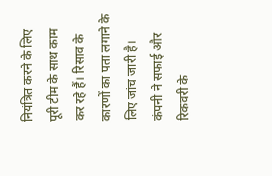नियंत्रित करने के लिए पूरी टीम के साथ काम कर रहे हैं। रिसाव के कारणों का पता लगाने के लिए जांच जारी है। कंपनी ने सफाई और रिकवरी के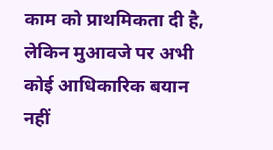काम को प्राथमिकता दी है, लेकिन मुआवजे पर अभी कोई आधिकारिक बयान नहीं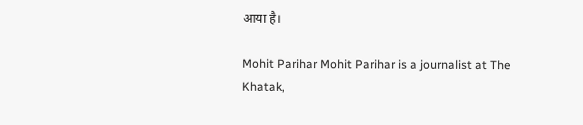आया है।

Mohit Parihar Mohit Parihar is a journalist at The Khatak,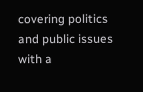covering politics and public issues with a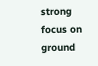strong focus on ground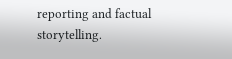reporting and factual storytelling.